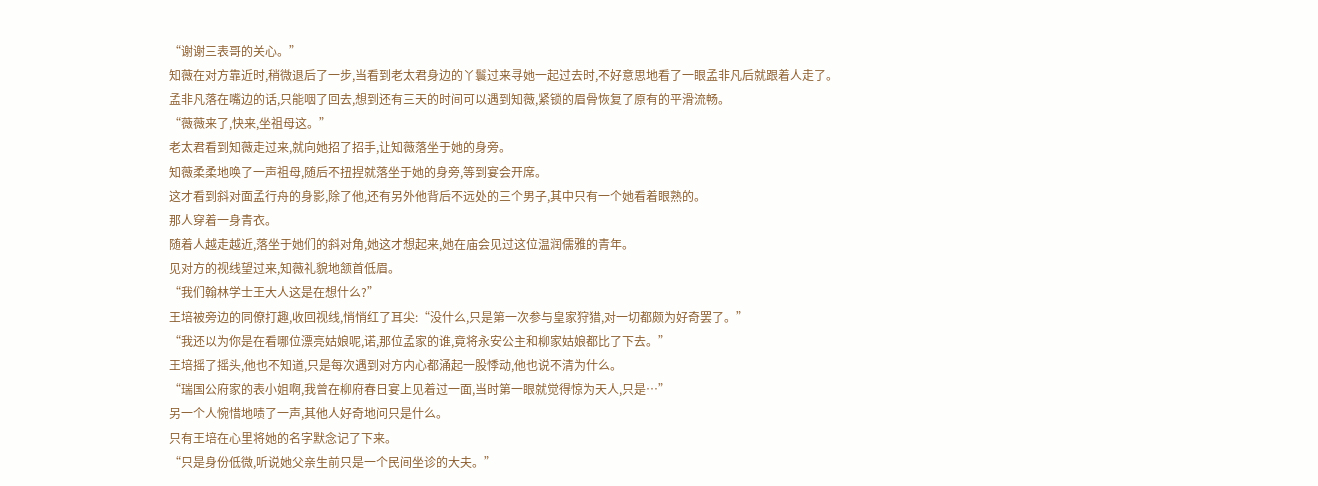“谢谢三表哥的关心。”
知薇在对方靠近时,稍微退后了一步,当看到老太君身边的丫鬟过来寻她一起过去时,不好意思地看了一眼孟非凡后就跟着人走了。
孟非凡落在嘴边的话,只能咽了回去,想到还有三天的时间可以遇到知薇,紧锁的眉骨恢复了原有的平滑流畅。
“薇薇来了,快来,坐祖母这。”
老太君看到知薇走过来,就向她招了招手,让知薇落坐于她的身旁。
知薇柔柔地唤了一声祖母,随后不扭捏就落坐于她的身旁,等到宴会开席。
这才看到斜对面孟行舟的身影,除了他,还有另外他背后不远处的三个男子,其中只有一个她看着眼熟的。
那人穿着一身青衣。
随着人越走越近,落坐于她们的斜对角,她这才想起来,她在庙会见过这位温润儒雅的青年。
见对方的视线望过来,知薇礼貌地颔首低眉。
“我们翰林学士王大人这是在想什么?”
王培被旁边的同僚打趣,收回视线,悄悄红了耳尖:“没什么,只是第一次参与皇家狩猎,对一切都颇为好奇罢了。”
“我还以为你是在看哪位漂亮姑娘呢,诺,那位孟家的谁,竟将永安公主和柳家姑娘都比了下去。”
王培摇了摇头,他也不知道,只是每次遇到对方内心都涌起一股悸动,他也说不清为什么。
“瑞国公府家的表小姐啊,我曾在柳府春日宴上见着过一面,当时第一眼就觉得惊为天人,只是…”
另一个人惋惜地啧了一声,其他人好奇地问只是什么。
只有王培在心里将她的名字默念记了下来。
“只是身份低微,听说她父亲生前只是一个民间坐诊的大夫。”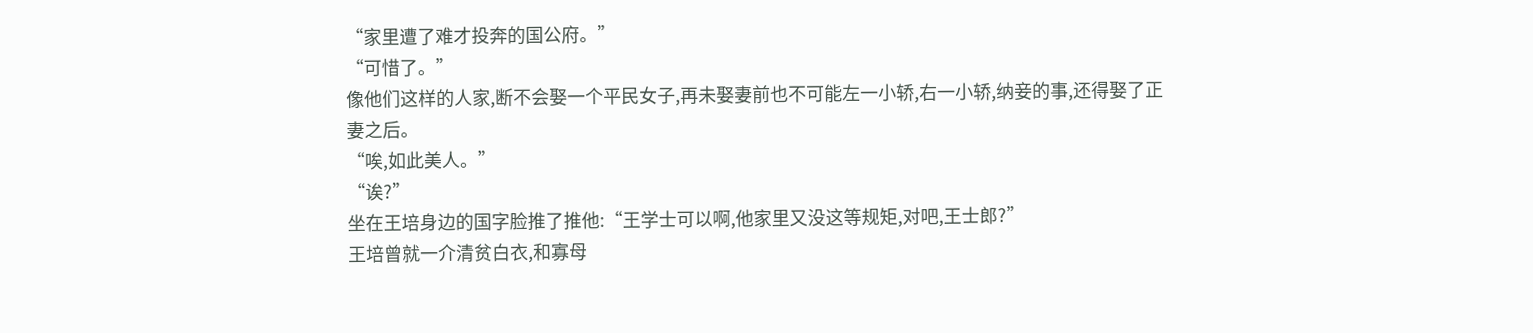“家里遭了难才投奔的国公府。”
“可惜了。”
像他们这样的人家,断不会娶一个平民女子,再未娶妻前也不可能左一小轿,右一小轿,纳妾的事,还得娶了正妻之后。
“唉,如此美人。”
“诶?”
坐在王培身边的国字脸推了推他:“王学士可以啊,他家里又没这等规矩,对吧,王士郎?”
王培曾就一介清贫白衣,和寡母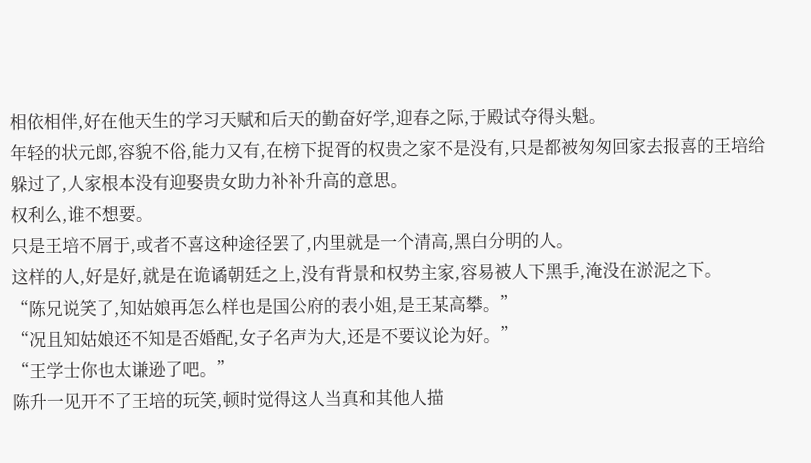相依相伴,好在他天生的学习天赋和后天的勤奋好学,迎春之际,于殿试夺得头魁。
年轻的状元郎,容貌不俗,能力又有,在榜下捉胥的权贵之家不是没有,只是都被匆匆回家去报喜的王培给躲过了,人家根本没有迎娶贵女助力补补升高的意思。
权利么,谁不想要。
只是王培不屑于,或者不喜这种途径罢了,内里就是一个清高,黑白分明的人。
这样的人,好是好,就是在诡谲朝廷之上,没有背景和权势主家,容易被人下黑手,淹没在淤泥之下。
“陈兄说笑了,知姑娘再怎么样也是国公府的表小姐,是王某高攀。”
“况且知姑娘还不知是否婚配,女子名声为大,还是不要议论为好。”
“王学士你也太谦逊了吧。”
陈升一见开不了王培的玩笑,顿时觉得这人当真和其他人描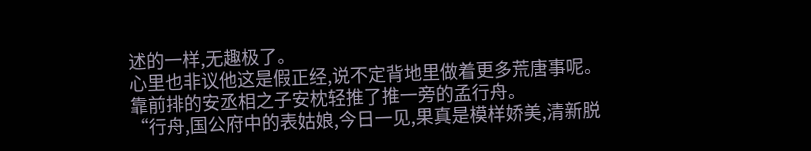述的一样,无趣极了。
心里也非议他这是假正经,说不定背地里做着更多荒唐事呢。
靠前排的安丞相之子安枕轻推了推一旁的孟行舟。
“行舟,国公府中的表姑娘,今日一见,果真是模样娇美,清新脱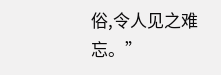俗,令人见之难忘。”